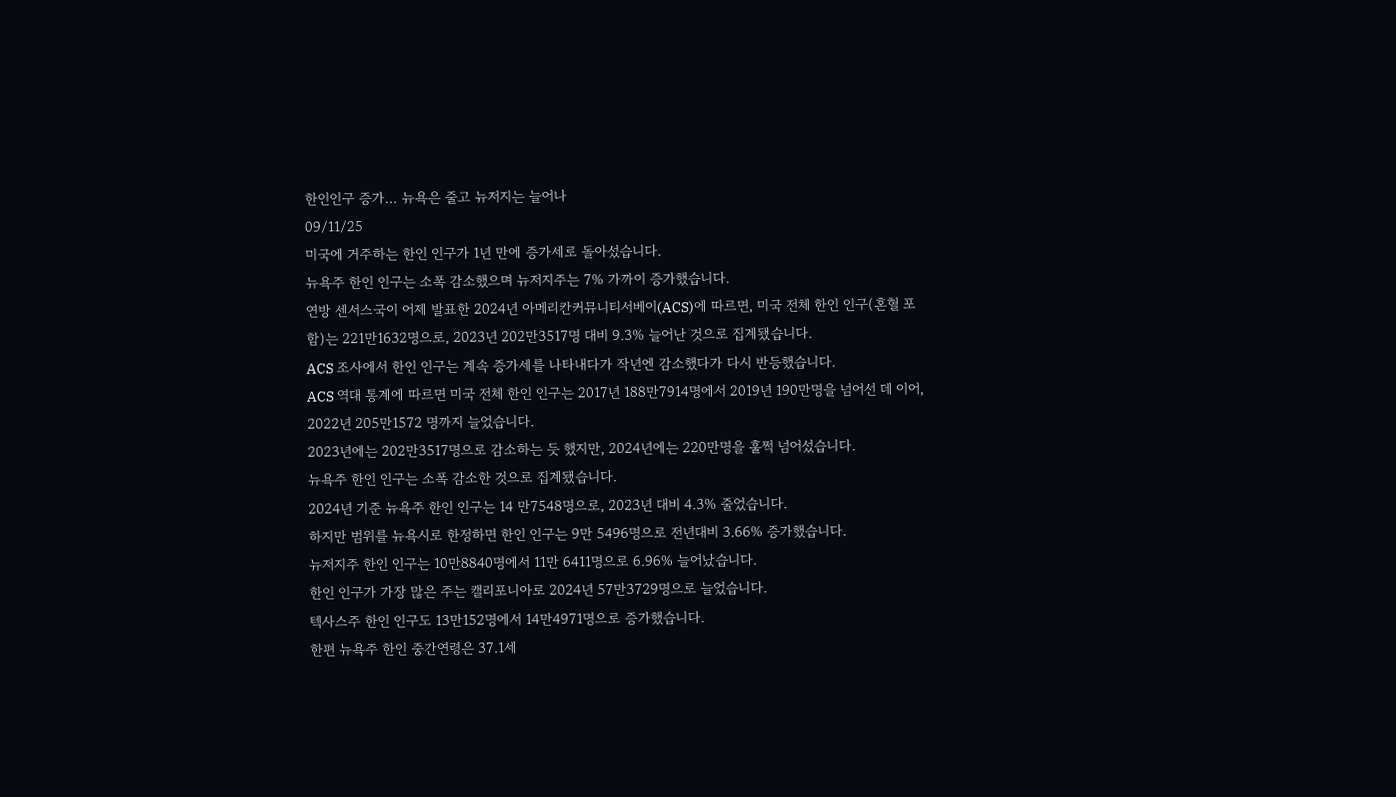한인인구 증가… 뉴욕은 줄고 뉴저지는 늘어나
09/11/25
미국에 거주하는 한인 인구가 1년 만에 증가세로 돌아섰습니다.
뉴욕주 한인 인구는 소폭 감소했으며 뉴저지주는 7% 가까이 증가했습니다.
연방 센서스국이 어제 발표한 2024년 아메리칸커뮤니티서베이(ACS)에 따르면, 미국 전체 한인 인구(혼혈 포함)는 221만1632명으로, 2023년 202만3517명 대비 9.3% 늘어난 것으로 집계됐습니다.
ACS 조사에서 한인 인구는 계속 증가세를 나타내다가 작년엔 감소했다가 다시 반등했습니다.
ACS 역대 통계에 따르면 미국 전체 한인 인구는 2017년 188만7914명에서 2019년 190만명을 넘어선 데 이어, 2022년 205만1572 명까지 늘었습니다.
2023년에는 202만3517명으로 감소하는 듯 했지만, 2024년에는 220만명을 훌쩍 넘어섰습니다.
뉴욕주 한인 인구는 소폭 감소한 것으로 집계됐습니다.
2024년 기준 뉴욕주 한인 인구는 14 만7548명으로, 2023년 대비 4.3% 줄었습니다.
하지만 범위를 뉴욕시로 한정하면 한인 인구는 9만 5496명으로 전년대비 3.66% 증가했습니다.
뉴저지주 한인 인구는 10만8840명에서 11만 6411명으로 6.96% 늘어났습니다.
한인 인구가 가장 많은 주는 캘리포니아로 2024년 57만3729명으로 늘었습니다.
텍사스주 한인 인구도 13만152명에서 14만4971명으로 증가했습니다.
한편 뉴욕주 한인 중간연령은 37.1세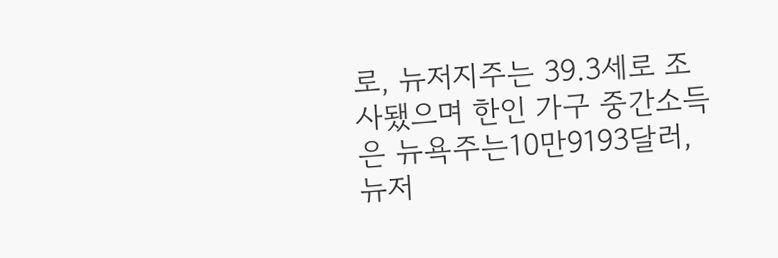로, 뉴저지주는 39.3세로 조사됐으며 한인 가구 중간소득은 뉴욕주는10만9193달러, 뉴저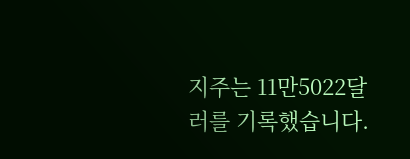지주는 11만5022달러를 기록했습니다.